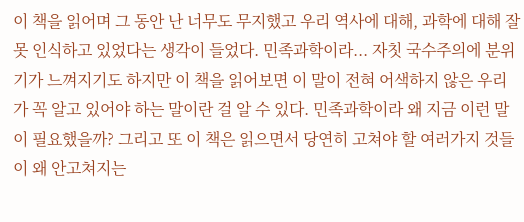이 책을 읽어며 그 동안 난 너무도 무지했고 우리 역사에 대해, 과학에 대해 잘못 인식하고 있었다는 생각이 들었다. 민족과학이라... 자칫 국수주의에 분위기가 느껴지기도 하지만 이 책을 읽어보면 이 말이 전혀 어색하지 않은 우리가 꼭 알고 있어야 하는 말이란 걸 알 수 있다. 민족과학이라 왜 지금 이런 말이 필요했을까? 그리고 또 이 책은 읽으면서 당연히 고쳐야 할 여러가지 것들이 왜 안고쳐지는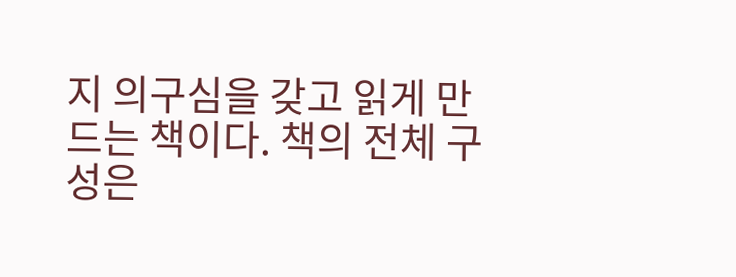지 의구심을 갖고 읽게 만드는 책이다. 책의 전체 구성은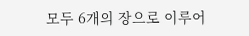모두 6개의 장으로 이루어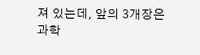져 있는데, 앞의 3개장은 과학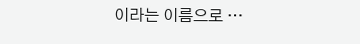이라는 이름으로 …